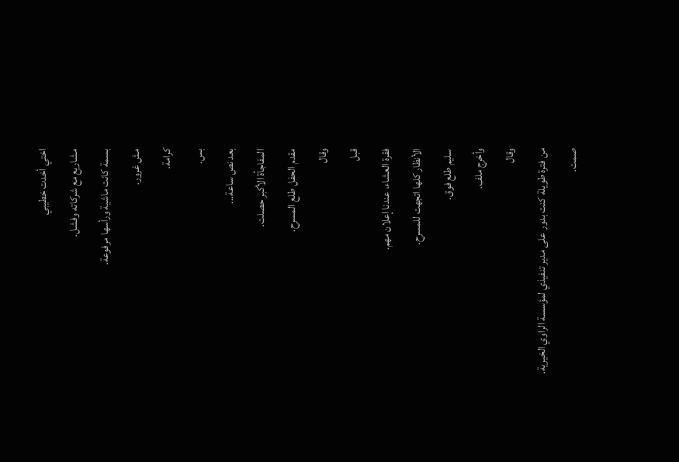اختي أخدت خطيبي
مشاريع مع شركاته وفشل.
بسمة كانت ماشية ورأسها مرفوعة.
مش غرور.
كرامة.
بس.
بعد نص ساعة...
المفاجأة الأكبر حصلت.
مقدم الحفل طلع المسرح.
وقال
قبل
فقرة العشاء، عندنا إعلان مهم.
الأنظار كلها اتجهت للمسرح.
سليم طلع فوق.
وأخرج ملف.
وقال
من فترة طويلة كنت بدور على مدير تنفيذي لمؤسسة الراوي الخيرية.
صمت.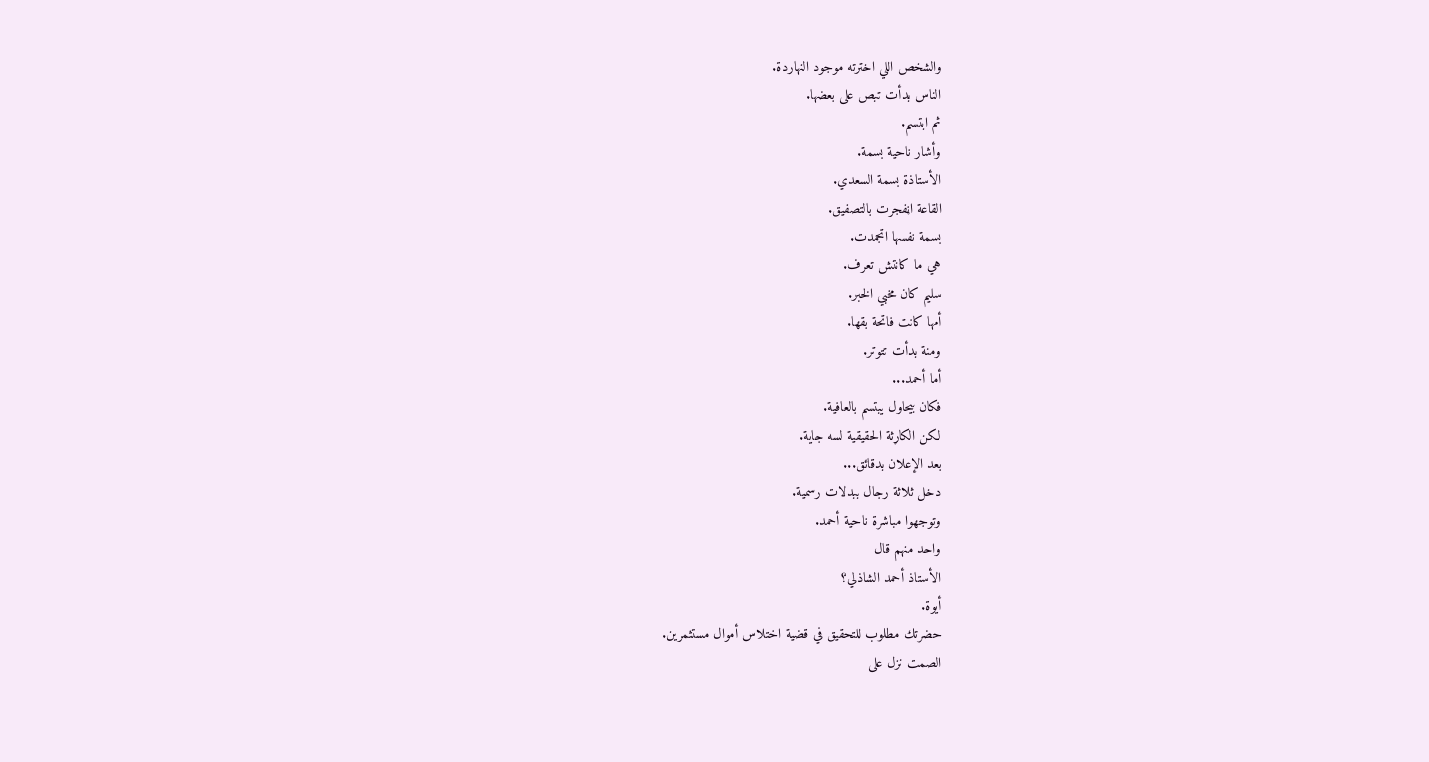والشخص اللي اخترته موجود النهاردة.
الناس بدأت تبص على بعضها.
ثم ابتسم.
وأشار ناحية بسمة.
الأستاذة بسمة السعدي.
القاعة اڼفجرت بالتصفيق.
بسمة نفسها اتجمدت.
هي ما كانتش تعرف.
سليم كان مخبي الخبر.
أمها كانت فاتحة بقها.
ومنة بدأت تتوتر.
أما أحمد...
فكان بيحاول يبتسم بالعافية.
لكن الکاړثة الحقيقية لسه جاية.
بعد الإعلان بدقائق...
دخل ثلاثة رجال ببدلات رسمية.
وتوجهوا مباشرة ناحية أحمد.
واحد منهم قال
الأستاذ أحمد الشاذلي؟
أيوة.
حضرتك مطلوب للتحقيق في قضية اختلاس أموال مستثمرين.
الصمت نزل على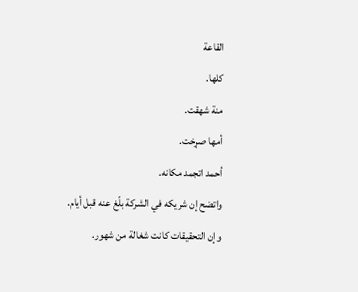القاعة
كلها.
منة شهقت.
أمها صړخت.
أحمد اتجمد مكانه.
واتضح إن شريكه في الشركة بلّغ عنه قبل أيام.
وإن التحقيقات كانت شغالة من شهور.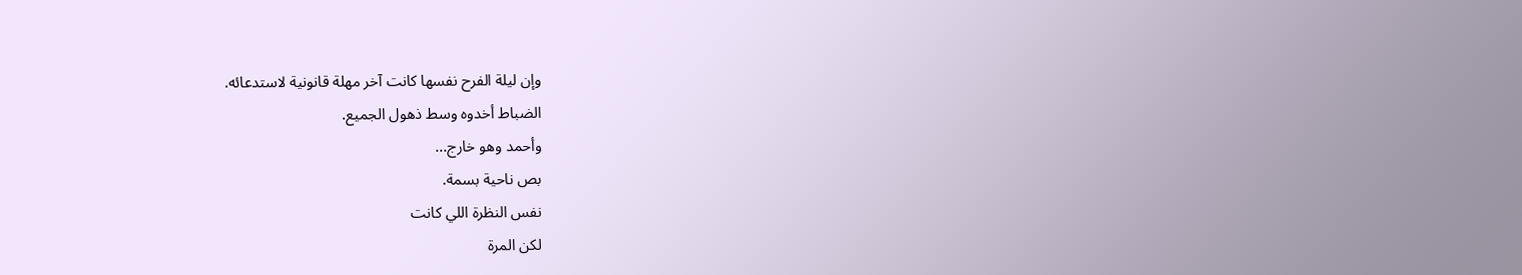وإن ليلة الفرح نفسها كانت آخر مهلة قانونية لاستدعائه.
الضباط أخدوه وسط ذهول الجميع.
وأحمد وهو خارج...
بص ناحية بسمة.
نفس النظرة اللي كانت
لكن المرة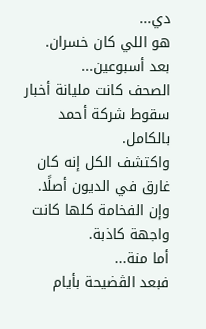دي...
هو اللي كان خسران.
بعد أسبوعين...
الصحف كانت مليانة أخبار سقوط شركة أحمد بالكامل.
واكتشف الكل إنه كان غارق في الديون أصلًا.
وإن الفخامة كلها كانت واجهة كاذبة.
أما منة...
فبعد الڤضيحة بأيام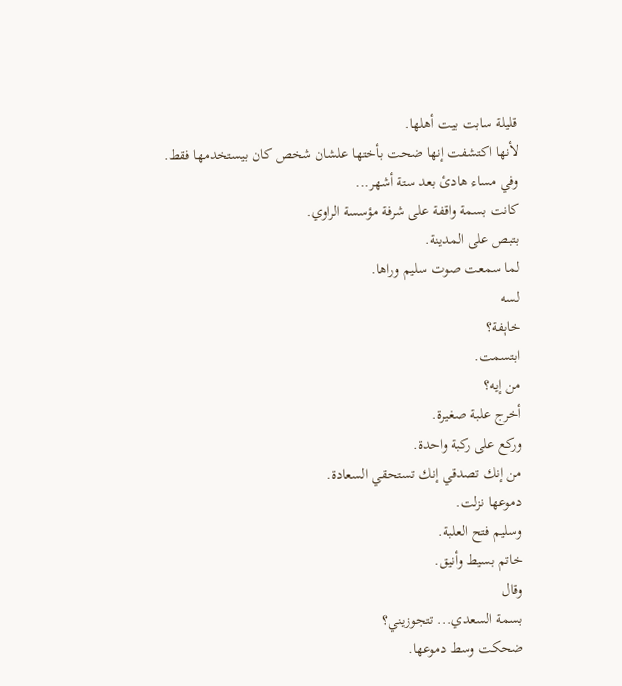قليلة سابت بيت أهلها.
لأنها اكتشفت إنها ضحت بأختها علشان شخص كان بيستخدمها فقط.
وفي مساء هادئ بعد ستة أشهر...
كانت بسمة واقفة على شرفة مؤسسة الراوي.
بتبص على المدينة.
لما سمعت صوت سليم وراها.
لسه
خاېفة؟
ابتسمت.
من إيه؟
أخرج علبة صغيرة.
وركع على ركبة واحدة.
من إنك تصدقي إنك تستحقي السعادة.
دموعها نزلت.
وسليم فتح العلبة.
خاتم بسيط وأنيق.
وقال
بسمة السعدي... تتجوزيني؟
ضحكت وسط دموعها.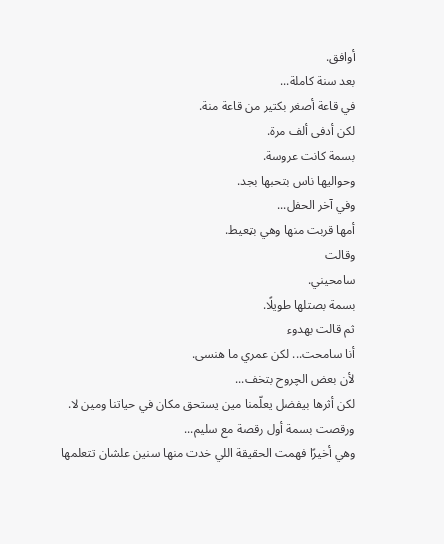أوافق.
بعد سنة كاملة...
في قاعة أصغر بكتير من قاعة منة.
لكن أدفى ألف مرة.
بسمة كانت عروسة.
وحواليها ناس بتحبها بجد.
وفي آخر الحفل...
أمها قربت منها وهي بټعيط.
وقالت
سامحيني.
بسمة بصتلها طويلًا.
ثم قالت بهدوء
أنا سامحت... لكن عمري ما هنسى.
لأن بعض الچروح بتخف...
لكن أثرها بيفضل يعلّمنا مين يستحق مكان في حياتنا ومين لا.
ورقصت بسمة أول رقصة مع سليم...
وهي أخيرًا فهمت الحقيقة اللي خدت منها سنين علشان تتعلمها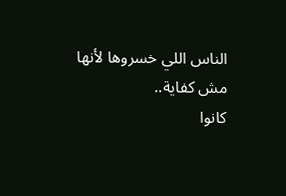الناس اللي خسروها لأنها
مش كفاية..
كانوا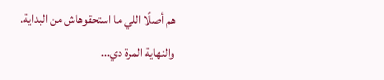هم أصلًا اللي ما استحقوهاش من البداية.
والنهاية المرة دي...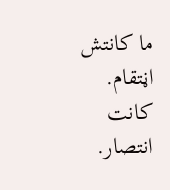ما كانتش اڼتقام.
كانت انتصار.